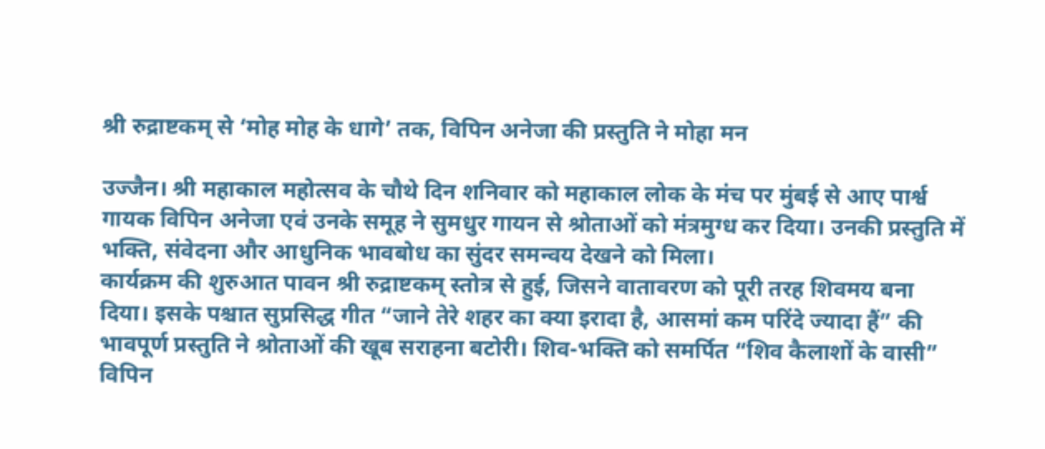श्री रुद्राष्टकम् से ‘मोह मोह के धागे’ तक, विपिन अनेजा की प्रस्तुति ने मोहा मन

उज्जैन। श्री महाकाल महोत्सव के चौथे दिन शनिवार को महाकाल लोक के मंच पर मुंबई से आए पार्श्व गायक विपिन अनेजा एवं उनके समूह ने सुमधुर गायन से श्रोताओं को मंत्रमुग्ध कर दिया। उनकी प्रस्तुति में भक्ति, संवेदना और आधुनिक भावबोध का सुंदर समन्वय देखने को मिला।
कार्यक्रम की शुरुआत पावन श्री रुद्राष्टकम् स्तोत्र से हुई, जिसने वातावरण को पूरी तरह शिवमय बना दिया। इसके पश्चात सुप्रसिद्ध गीत “जाने तेरे शहर का क्या इरादा है, आसमां कम परिंदे ज्यादा हैं” की भावपूर्ण प्रस्तुति ने श्रोताओं की खूब सराहना बटोरी। शिव-भक्ति को समर्पित “शिव कैलाशों के वासी” विपिन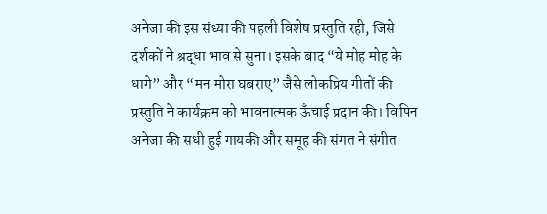अनेजा की इस संध्या की पहली विशेष प्रस्तुति रही, जिसे दर्शकों ने श्रद्धा भाव से सुना। इसके बाद “ये मोह मोह के धागे” और “मन मोरा घबराए” जैसे लोकप्रिय गीतों की प्रस्तुति ने कार्यक्रम को भावनात्मक ऊँचाई प्रदान की। विपिन अनेजा की सधी हुई गायकी और समूह की संगत ने संगीत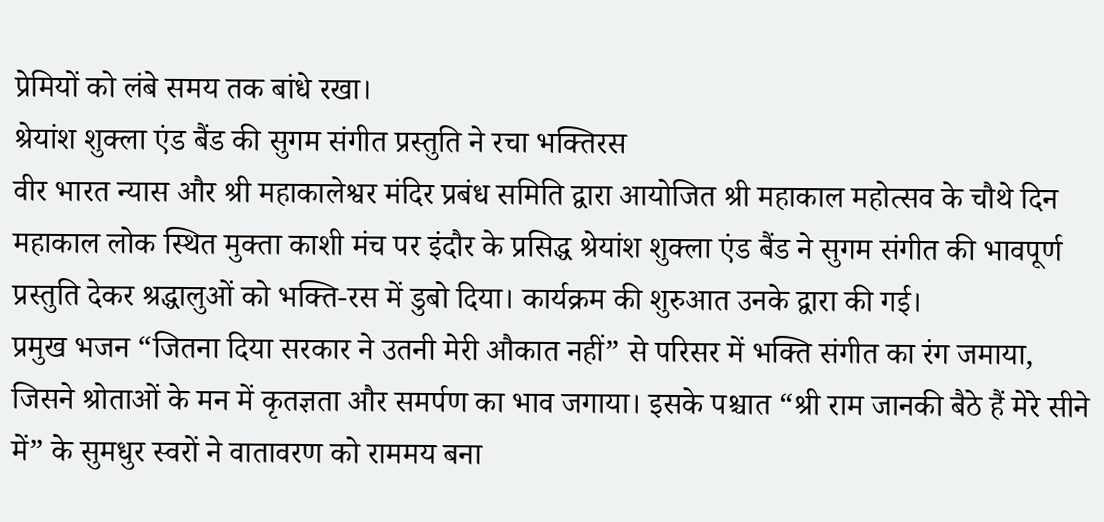प्रेमियों को लंबे समय तक बांधे रखा।
श्रेयांश शुक्ला एंड बैंड की सुगम संगीत प्रस्तुति ने रचा भक्तिरस
वीर भारत न्यास और श्री महाकालेश्वर मंदिर प्रबंध समिति द्वारा आयोजित श्री महाकाल महोत्सव के चौथे दिन महाकाल लोक स्थित मुक्ता काशी मंच पर इंदौर के प्रसिद्ध श्रेयांश शुक्ला एंड बैंड ने सुगम संगीत की भावपूर्ण प्रस्तुति देकर श्रद्धालुओं को भक्ति-रस में डुबो दिया। कार्यक्रम की शुरुआत उनके द्वारा की गई।
प्रमुख भजन “जितना दिया सरकार ने उतनी मेरी औकात नहीं” से परिसर में भक्ति संगीत का रंग जमाया, जिसने श्रोताओं के मन में कृतज्ञता और समर्पण का भाव जगाया। इसके पश्चात “श्री राम जानकी बैठे हैं मेरे सीने में” के सुमधुर स्वरों ने वातावरण को राममय बना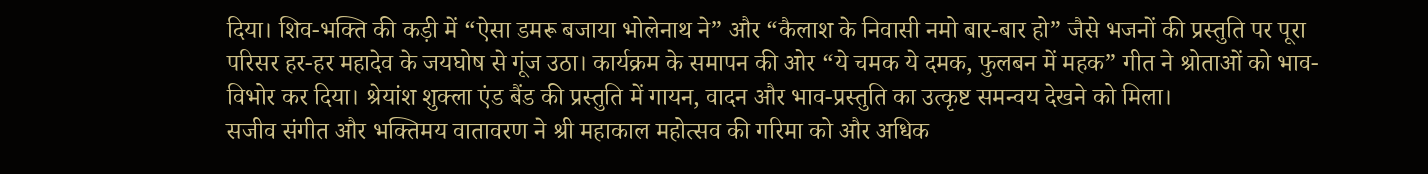दिया। शिव-भक्ति की कड़ी में “ऐसा डमरू बजाया भोलेनाथ ने” और “कैलाश के निवासी नमो बार-बार हो” जैसे भजनों की प्रस्तुति पर पूरा परिसर हर-हर महादेव के जयघोष से गूंज उठा। कार्यक्रम के समापन की ओर “ये चमक ये दमक, फुलबन में महक” गीत ने श्रोताओं को भाव-विभोर कर दिया। श्रेयांश शुक्ला एंड बैंड की प्रस्तुति में गायन, वादन और भाव-प्रस्तुति का उत्कृष्ट समन्वय देखने को मिला।
सजीव संगीत और भक्तिमय वातावरण ने श्री महाकाल महोत्सव की गरिमा को और अधिक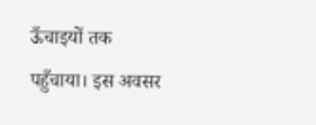ऊँचाइयों तक पहुँचाया। इस अवसर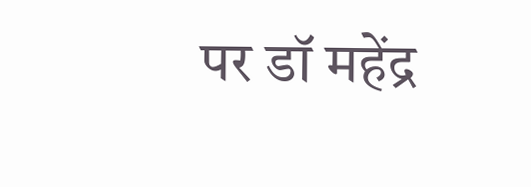पर डॉ महेंद्र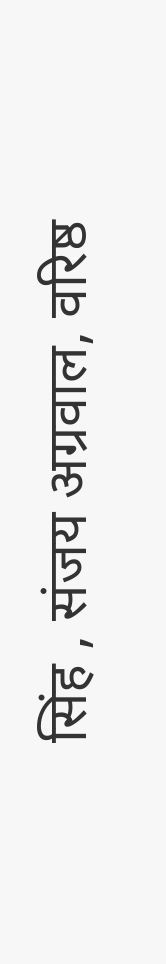सिंह , संजय अग्रवाल, वरिष्ठ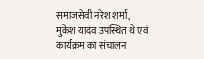समाजसेवी नरेश शर्मा, मुकेश यादव उपस्थित थे एवं कार्यक्रम का संचालन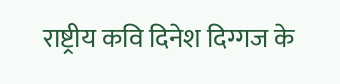राष्ट्रीय कवि दिनेश दिग्गज के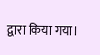द्वारा किया गया।